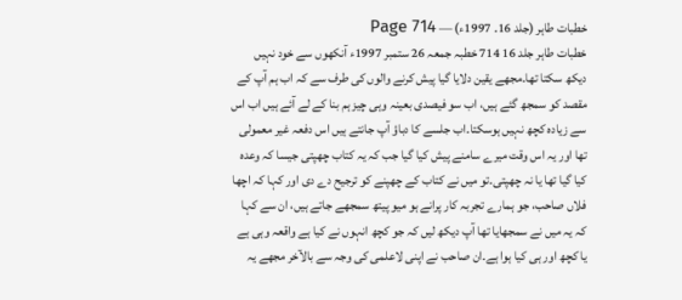خطبات طاہر (جلد 16۔ 1997ء) — Page 714
خطبات طاہر جلد 16 714 خطبہ جمعہ 26 ستمبر 1997ء آنکھوں سے خود نہیں دیکھ سکتا تھا۔مجھے یقین دلایا گیا پیش کرنے والوں کی طرف سے کہ اب ہم آپ کے مقصد کو سمجھ گئے ہیں، اب سو فیصدی بعینہ وہی چیز ہم بنا کے لے آئے ہیں اب اس سے زیادہ کچھ نہیں ہوسکتا۔اب جلسے کا دباؤ آپ جانتے ہیں اس دفعہ غیر معمولی تھا اور یہ اس وقت میرے سامنے پیش کیا گیا جب کہ یہ کتاب چھپتی جیسا کہ وعدہ کیا گیا تھا یا نہ چھپتی۔تو میں نے کتاب کے چھپنے کو ترجیح دے دی اور کہا کہ اچھا فلاں صاحب، جو ہمارے تجربہ کار پرانے ہو میو پیتھ سمجھے جاتے ہیں، ان سے کہا کہ یہ میں نے سمجھایا تھا آپ دیکھ لیں کہ جو کچھ انہوں نے کیا ہے واقعہ وہی ہے یا کچھ اور ہی کیا ہوا ہے۔ان صاحب نے اپنی لاعلمی کی وجہ سے بالآخر مجھے یہ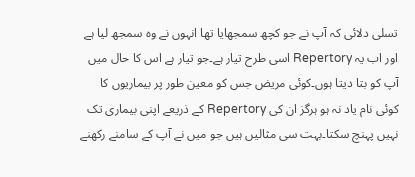تسلی دلائی کہ آپ نے جو کچھ سمجھایا تھا انہوں نے وہ سمجھ لیا ہے اور اب یہ Repertory اسی طرح تیار ہے۔جو تیار ہے اس کا حال میں آپ کو بتا دیتا ہوں۔کوئی مریض جس کو معین طور پر بیماریوں کا کوئی نام یاد نہ ہو ہرگز ان کی Repertory کے ذریعے اپنی بیماری تک نہیں پہنچ سکتا۔بہت سی مثالیں ہیں جو میں نے آپ کے سامنے رکھنے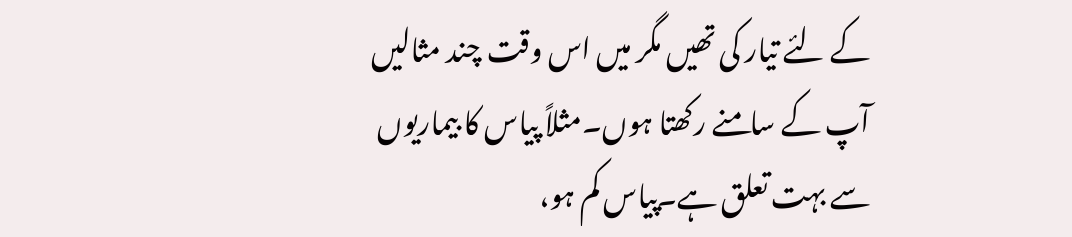کے لئے تیار کی تھیں مگر میں اس وقت چند مثالیں آپ کے سامنے رکھتا ہوں۔مثلاً پیاس کا بیماریوں سے بہت تعلق ہے۔پیاس کم ہو،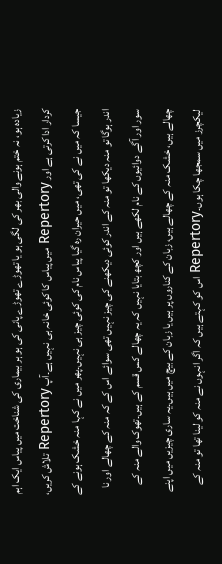زیادہ ہو، نہ ختم ہونے والی بھر کی لگی ہو یا تھوڑے تھوڑے پانی کی ہو ہر بیماری کی شناخت میں پیاس ایک اہم کردار ادا کرتی ہے اور Repertory میں پیاس کا کوئی خانہ ہی نہیں ہے۔آپ Repertory تلاش کریں، جیسا کہ میں نے کی تھی، میں حیران رہ گیا پیاس نام کی کوئی چیز ہی نہیں۔پھر میں نے کہا منہ خشک ہونے کے اندر ہوگا تو منہ دیکھا تو منہ کے اندر کوئی دیکھنے کی چیز نہیں تھی سوائے اس کے کہ منہ کے چھالے اور نا سور اور آگے دوائیوں کے نام لکھے ہیں اور کچھ بتایا نہیں کہ یہ چھالے کس قسم کے ہیں۔تھوک والے منہ کے چھالے ہیں، خشک منہ کے چھالے ہیں، زبان کے کناروں پر ہیں یا زبان کے بیچ میں ہیں۔یہ ساری چیزیں میں اپنے لیکچرز میں سمجھا چکا ہوں۔Repertory اس کو کہتے ہیں کہ اگر انہوں نے منہ کو لینا تھا تو منہ کے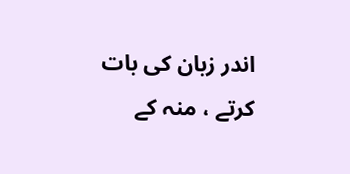اندر زبان کی بات کرتے ، منہ کے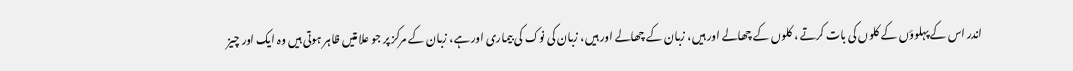اندر اس کے پہلوؤں کے کلوں کی بات کرتے ، کلوں کے چھالے اور ہیں، زبان کے چھالے اور ہیں، زبان کی نوک کی بیماری اور ہے، زبان کے مرکز پر جو علامتیں ظاہر ہوتی ہیں وہ ایک اور چیز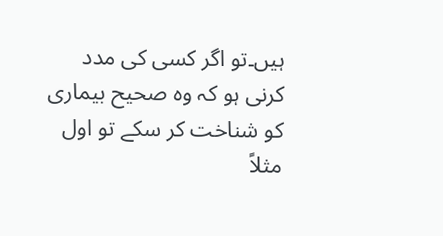ہیں۔تو اگر کسی کی مدد کرنی ہو کہ وہ صحیح بیماری کو شناخت کر سکے تو اول مثلاً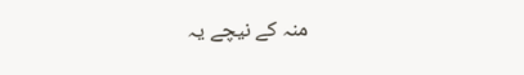منہ کے نیچے یہ